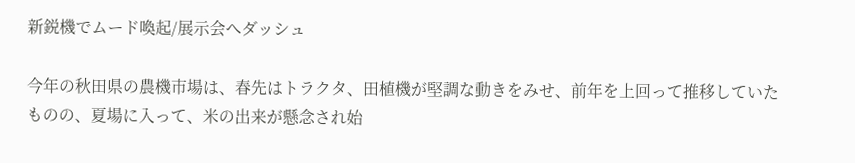新鋭機でムード喚起/展示会へダッシュ

今年の秋田県の農機市場は、春先はトラクタ、田植機が堅調な動きをみせ、前年を上回って推移していたものの、夏場に入って、米の出来が懸念され始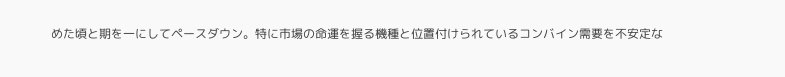めた頃と期を一にしてペースダウン。特に市場の命運を握る機種と位置付けられているコンバイン需要を不安定な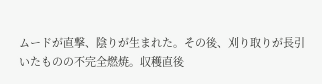ムードが直撃、陰りが生まれた。その後、刈り取りが長引いたものの不完全燃焼。収穫直後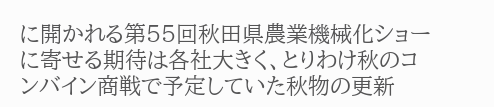に開かれる第55回秋田県農業機械化ショーに寄せる期待は各社大きく、とりわけ秋のコンバイン商戦で予定していた秋物の更新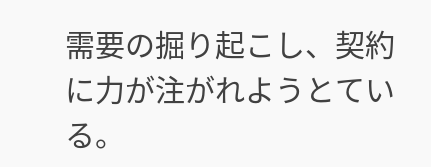需要の掘り起こし、契約に力が注がれようとている。